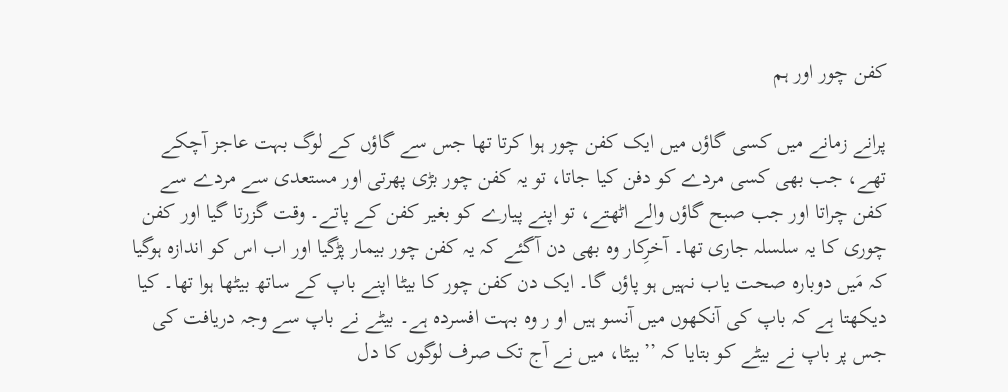کفن چور اور ہم

پرانے زمانے میں کسی گاؤں میں ایک کفن چور ہوا کرتا تھا جس سے گاؤں کے لوگ بہت عاجز آچکے تھے، جب بھی کسی مردے کو دفن کیا جاتا، تو یہ کفن چور بڑی پھرتی اور مستعدی سے مردے سے کفن چراتا اور جب صبح گاؤں والے اٹھتے، تو اپنے پیارے کو بغیر کفن کے پاتے۔ وقت گزرتا گیا اور کفن چوری کا یہ سلسلہ جاری تھا۔ آخرِکار وہ بھی دن آگئے کہ یہ کفن چور بیمار پڑگیا اور اب اس کو اندازہ ہوگیا کہ مَیں دوبارہ صحت یاب نہیں ہو پاؤں گا۔ ایک دن کفن چور کا بیٹا اپنے باپ کے ساتھ بیٹھا ہوا تھا۔ کیا دیکھتا ہے کہ باپ کی آنکھوں میں آنسو ہیں او ر وہ بہت افسردہ ہے۔ بیٹے نے باپ سے وجہ دریافت کی جس پر باپ نے بیٹے کو بتایا کہ ’’بیٹا، میں نے آج تک صرف لوگوں کا دل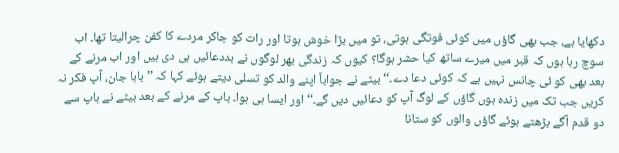دکھایا ہے، جب بھی گاؤں میں کوئی فوتگی ہوتی، تو میں بڑا خوش ہوتا اور رات کو جاکر مردے کا کفن چرالیتا تھا۔ اب سوچ رہا ہوں کہ قبر میں میرے ساتھ کیا حشر ہوگا؟ کیوں کہ زندگی بھر لوگوں نے بددعائیں ہی دی ہیں اور اب مرنے کے بعد بھی کو ئی چانس نہیں ہے کہ کوئی دعا دے۔‘‘ بیٹے نے جواباً اپنے والد کو تسلی دیتے ہوئے کہا کہ ’’بابا جان، آپ فکر نہ کریں جب تک میں زندہ ہوں گاؤں کے لوگ آپ کو دعائیں دیں گے۔‘‘ اور ایسا ہی ہوا۔ باپ کے مرنے کے بعد بیٹے نے باپ سے دو قدم آگے بڑھتے ہوئے گاؤں والوں کو ستانا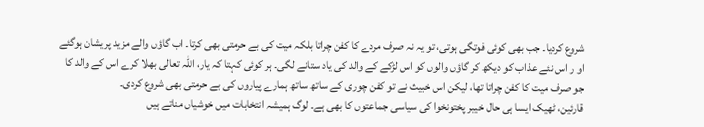شروع کردیا۔ جب بھی کوئی فوتگی ہوتی، تو یہ نہ صرف مردے کا کفن چراتا بلکہ میت کی بے حرمتی بھی کرتا۔ اب گاؤں والے مزید پریشان ہوگئے او ر اس نئے عذاب کو دیکھ کر گاؤں والوں کو اس لڑکے کے والد کی یاد ستانے لگی۔ ہر کوئی کہتا کہ یار، اللہ تعالی بھلا کرے اس کے والد کا جو صرف میت کا کفن چراتا تھا، لیکن اس خبیث نے تو کفن چوری کے ساتھ ساتھ ہمارے پیاروں کی بے حرمتی بھی شروع کردی۔
قارئین، ٹھیک ایسا ہی حال خیبر پختونخوا کی سیاسی جماعتوں کا بھی ہے۔ لوگ ہمیشہ انتخابات میں خوشیاں مناتے ہیں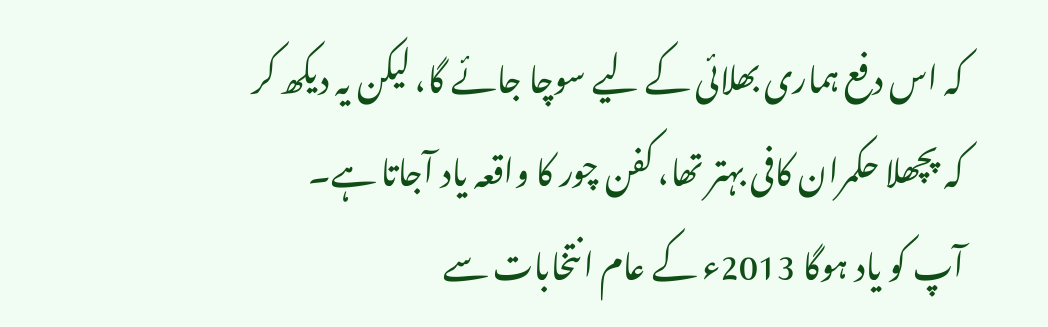کہ اس دفع ہماری بھلائی کے لیے سوچا جائے گا، لیکن یہ دیکھ کر کہ پچھلا حکمران کافی بہتر تھا، کفن چور کا واقعہ یاد آجاتا ہے۔
آپ کو یاد ہوگا 2013ء کے عام انتخابات سے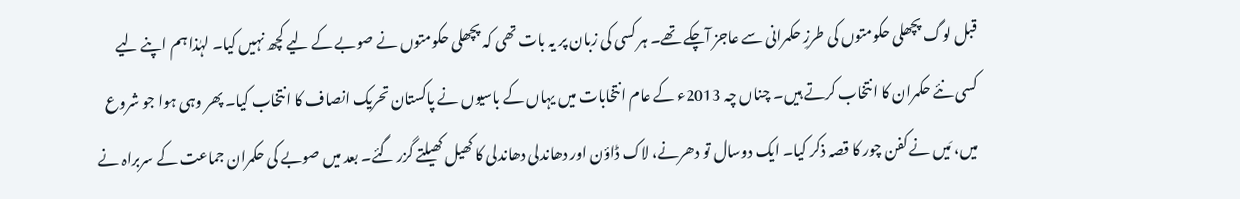قبل لوگ پچھلی حکومتوں کی طرزِ حکمرانی سے عاجز آچکے تھے۔ ہر کسی کی زبان پر یہ بات تھی کہ پچھلی حکومتوں نے صوبے کے لیے کچھ نہیں کیا۔ لہٰذا ہم اپنے لیے کسی نئے حکمران کا انتخاب کرتے ہیں۔ چناں چہ 2013ء کے عام انتخابات میں یہاں کے باسیوں نے پاکستان تحریک انصاف کا انتخاب کیا۔ پھر وہی ہوا جو شروع میں، مَیں نے کفن چور کا قصہ ذکر کیا۔ ایک دوسال تو دھرنے، لاک ڈاؤن اور دھاندلی دھاندلی کا کھیل کھیلتے گزر گئے۔ بعد میں صوبے کی حکمران جماعت کے سربراہ نے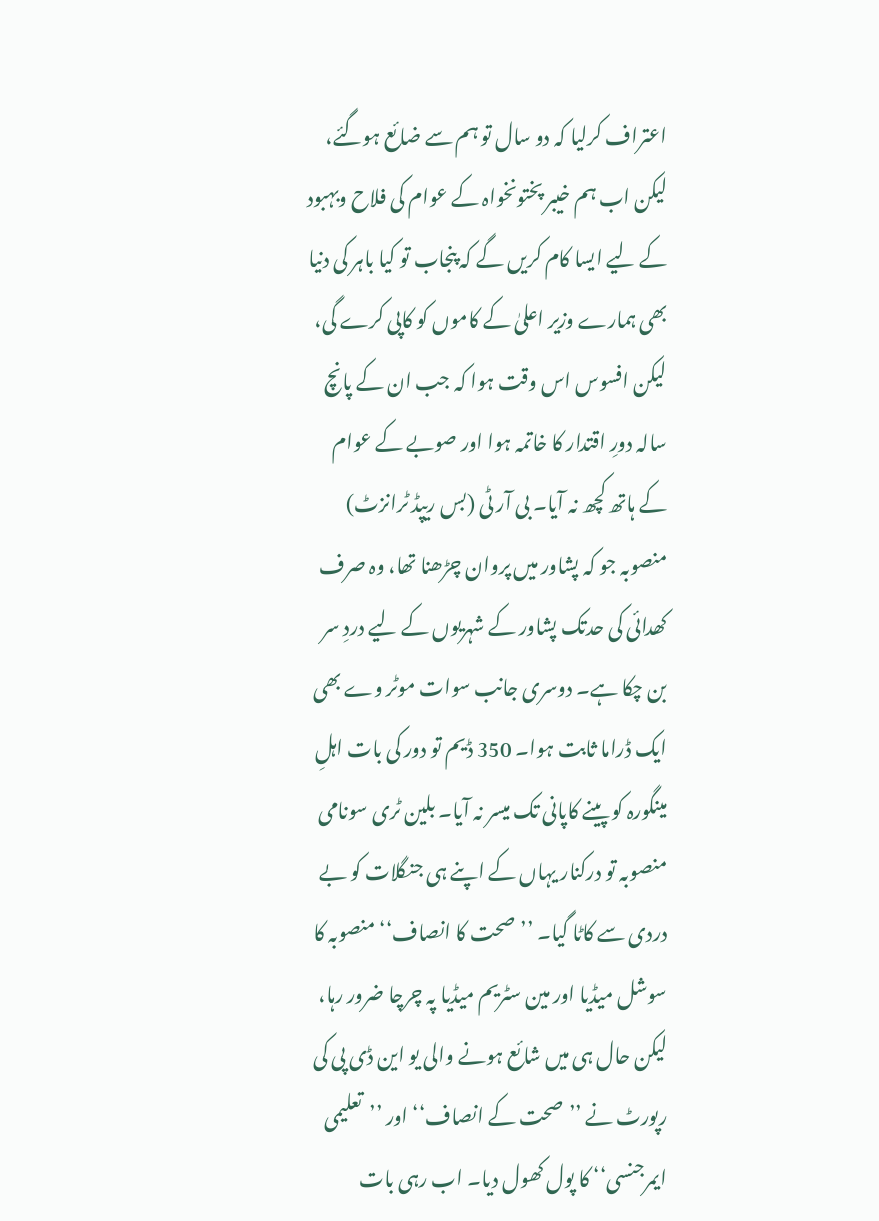اعتراف کرلیا کہ دو سال تو ہم سے ضائع ہوگئے، لیکن اب ہم خیبر پختونخواہ کے عوام کی فلاح وبہبود کے لیے ایسا کام کریں گے کہ پنجاب تو کیا باہر کی دنیا بھی ہمارے وزیر اعلیٰ کے کاموں کو کاپی کرے گی، لیکن افسوس اس وقت ہوا کہ جب ان کے پانچ سالہ دورِ اقتدار کا خاتمہ ہوا اور صوبے کے عوام کے ہاتھ کچھ نہ آیا۔ بی آر ٹی (بس ریپڈ ٹرانزٹ) منصوبہ جو کہ پشاور میں پروان چڑھنا تھا، وہ صرف کھدائی کی حدتک پشاور کے شہریوں کے لیے دردِ سر بن چکا ہے۔ دوسری جانب سوات موٹر وے بھی ایک ڈراما ثابت ہوا۔ 350 ڈیم تو دور کی بات اہلِ مینگورہ کو پینے کاپانی تک میسر نہ آیا۔ بلین ٹری سونامی منصوبہ تو درکنار یہاں کے اپنے ہی جنگلات کو بے دردی سے کاٹا گیا۔ ’’صحت کا انصاف‘‘ منصوبہ کا سوشل میڈیا اور مین سٹریم میڈیا پہ چرچا ضرور رہا، لیکن حال ہی میں شائع ہونے والی یو این ڈی پی کی رپورٹ نے ’’صحت کے انصاف‘‘ اور ’’تعلیمی ایمرجنسی‘‘ کا پول کھول دیا۔ اب رہی بات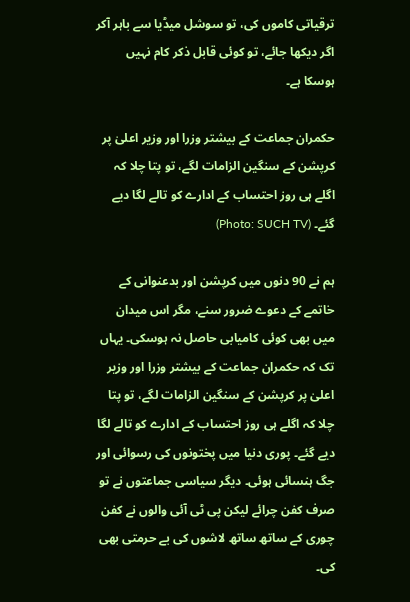ترقیاتی کاموں کی، تو سوشل میڈیا سے باہر آکر اگر دیکھا جائے، تو کوئی قابل ذکر کام نہیں ہوسکا ہے۔

حکمران جماعت کے بیشتر وزرا اور وزیر اعلیٰ پر کرپشن کے سنگین الزامات لگے، تو پتا چلا کہ اگلے ہی روز احتساب کے ادارے کو تالے لگا دیے گئے۔ (Photo: SUCH TV)

ہم نے 90 دنوں میں کرپشن اور بدعنوانی کے خاتمے کے دعوے ضرور سنے، مگر اس میدان میں بھی کوئی کامیابی حاصل نہ ہوسکی۔ یہاں تک کہ حکمران جماعت کے بیشتر وزرا اور وزیر اعلیٰ پر کرپشن کے سنگین الزامات لگے، تو پتا چلا کہ اگلے ہی روز احتساب کے ادارے کو تالے لگا دیے گئے۔ پوری دنیا میں پختونوں کی رسوائی اور جگ ہنسائی ہوئی۔ دیگر سیاسی جماعتوں نے تو صرف کفن چرائے لیکن پی ٹی آئی والوں نے کفن چوری کے ساتھ ساتھ لاشوں کی بے حرمتی بھی کی۔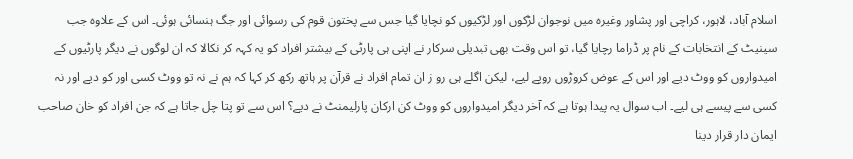اسلام آباد، لاہور، کراچی اور پشاور وغیرہ میں نوجوان لڑکوں اور لڑکیوں کو نچایا گیا جس سے پختون قوم کی رسوائی اور جگ ہنسائی ہوئی۔ اس کے علاوہ جب سینیٹ کے انتخابات کے نام پر ڈراما رچایا گیا، تو اس وقت بھی تبدیلی سرکار نے اپنی ہی پارٹی کے بیشتر افراد کو یہ کہہ کر نکالا کہ ان لوگوں نے دیگر پارٹیوں کے امیدواروں کو ووٹ دیے اور اس کے عوض کروڑوں روپے لیے، لیکن اگلے ہی رو ز ان تمام افراد نے قرآن پر ہاتھ رکھ کر کہا کہ ہم نے نہ تو ووٹ کسی اور کو دیے اور نہ کسی سے پیسے ہی لیے۔ اب سوال یہ پیدا ہوتا ہے کہ آخر دیگر امیدواروں کو ووٹ کن ارکان پارلیمنٹ نے دیے؟ اس سے تو پتا چل جاتا ہے کہ جن افراد کو خان صاحب ایمان دار قرار دینا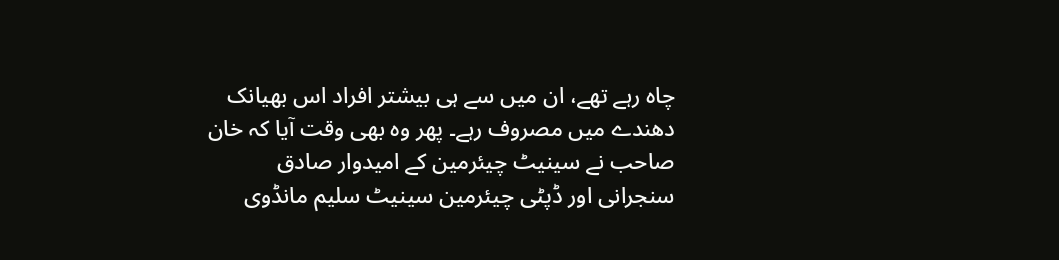چاہ رہے تھے، ان میں سے ہی بیشتر افراد اس بھیانک دھندے میں مصروف رہے۔ پھر وہ بھی وقت آیا کہ خان صاحب نے سینیٹ چیئرمین کے امیدوار صادق سنجرانی اور ڈپٹی چیئرمین سینیٹ سلیم مانڈوی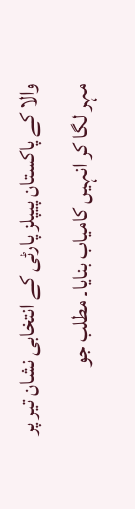والا کے پاکستان پیپلز پارٹی کے انتخابی نشان تیر پر مہر لگا کر انہیں کامیاب بنایا۔ مطلب جو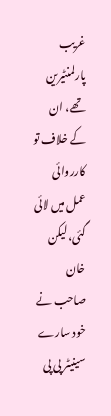غریب پارلمنٹیرین تھے، ان کے خلاف تو کارروائی عمل میں لائی گئی، لیکن خان صاحب نے خود سارے سینیٹر پی پی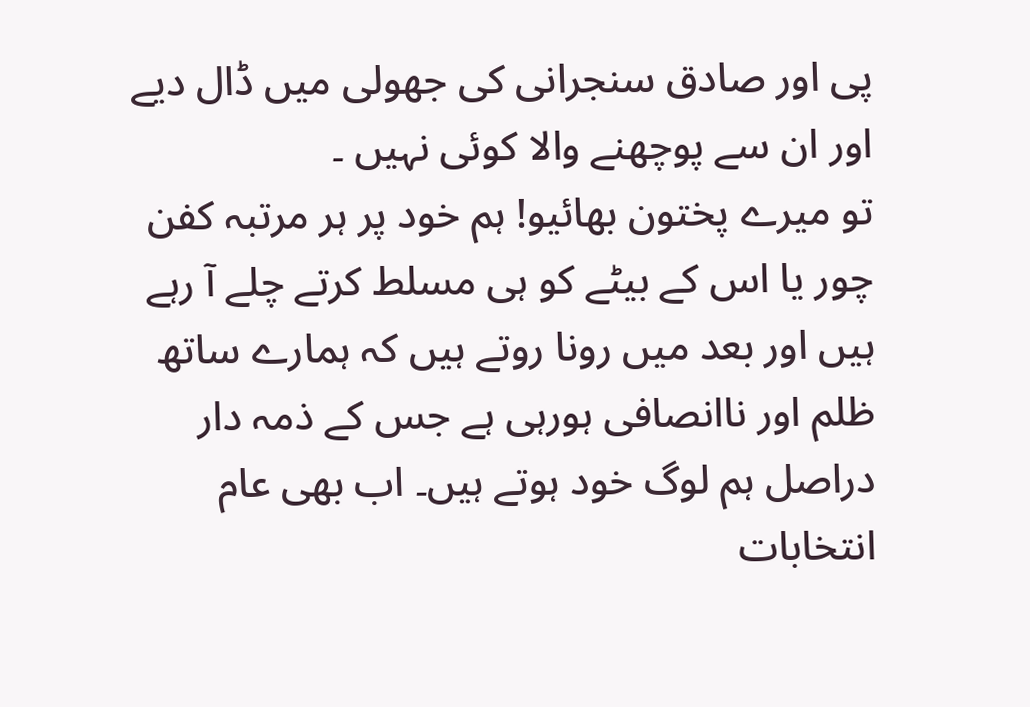پی اور صادق سنجرانی کی جھولی میں ڈال دیے اور ان سے پوچھنے والا کوئی نہیں ۔
تو میرے پختون بھائیو! ہم خود پر ہر مرتبہ کفن چور یا اس کے بیٹے کو ہی مسلط کرتے چلے آ رہے ہیں اور بعد میں رونا روتے ہیں کہ ہمارے ساتھ ظلم اور ناانصافی ہورہی ہے جس کے ذمہ دار دراصل ہم لوگ خود ہوتے ہیں۔ اب بھی عام انتخابات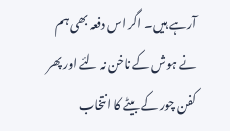آرہے ہیں۔ اگر اس دفعہ بھی ہم نے ہوش کے ناخن نہ لئے اور پھر کفن چور کے بیٹے کا انتخاب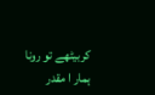کربیٹھے تو رونا ہمار ا مقدر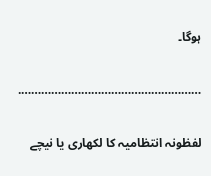ہوگا۔

……………………………………………….

لفظونہ انتظامیہ کا لکھاری یا نیچے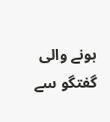ہونے والی گفتگو سے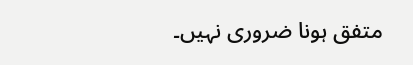متفق ہونا ضروری نہیں۔